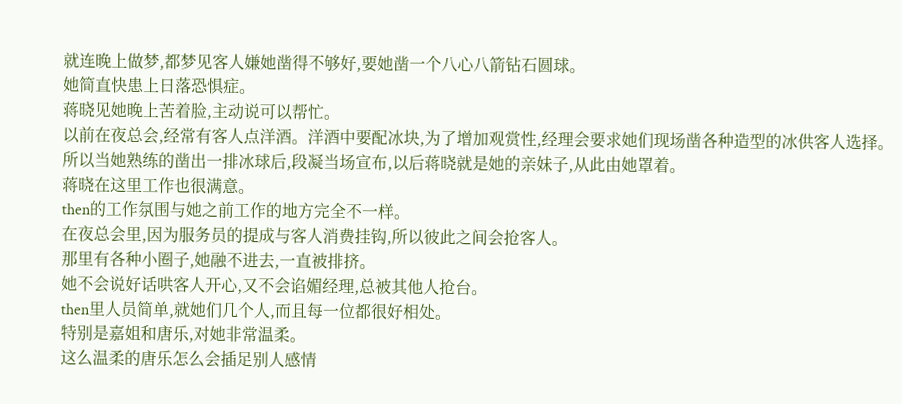就连晚上做梦,都梦见客人嫌她凿得不够好,要她凿一个八心八箭钻石圆球。
她简直快患上日落恐惧症。
蒋晓见她晚上苦着脸,主动说可以帮忙。
以前在夜总会,经常有客人点洋酒。洋酒中要配冰块,为了增加观赏性,经理会要求她们现场凿各种造型的冰供客人选择。
所以当她熟练的凿出一排冰球后,段凝当场宣布,以后蒋晓就是她的亲妹子,从此由她罩着。
蒋晓在这里工作也很满意。
then的工作氛围与她之前工作的地方完全不一样。
在夜总会里,因为服务员的提成与客人消费挂钩,所以彼此之间会抢客人。
那里有各种小圈子,她融不进去,一直被排挤。
她不会说好话哄客人开心,又不会谄媚经理,总被其他人抢台。
then里人员简单,就她们几个人,而且每一位都很好相处。
特别是嘉姐和唐乐,对她非常温柔。
这么温柔的唐乐怎么会插足别人感情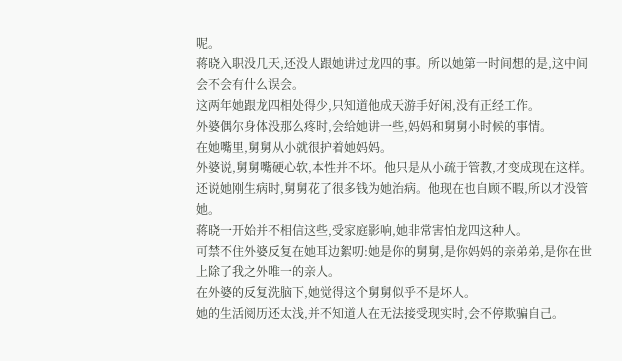呢。
蒋晓入职没几天,还没人跟她讲过龙四的事。所以她第一时间想的是,这中间会不会有什么误会。
这两年她跟龙四相处得少,只知道他成天游手好闲,没有正经工作。
外婆偶尔身体没那么疼时,会给她讲一些,妈妈和舅舅小时候的事情。
在她嘴里,舅舅从小就很护着她妈妈。
外婆说,舅舅嘴硬心软,本性并不坏。他只是从小疏于管教,才变成现在这样。
还说她刚生病时,舅舅花了很多钱为她治病。他现在也自顾不暇,所以才没管她。
蒋晓一开始并不相信这些,受家庭影响,她非常害怕龙四这种人。
可禁不住外婆反复在她耳边絮叨:她是你的舅舅,是你妈妈的亲弟弟,是你在世上除了我之外唯一的亲人。
在外婆的反复洗脑下,她觉得这个舅舅似乎不是坏人。
她的生活阅历还太浅,并不知道人在无法接受现实时,会不停欺骗自己。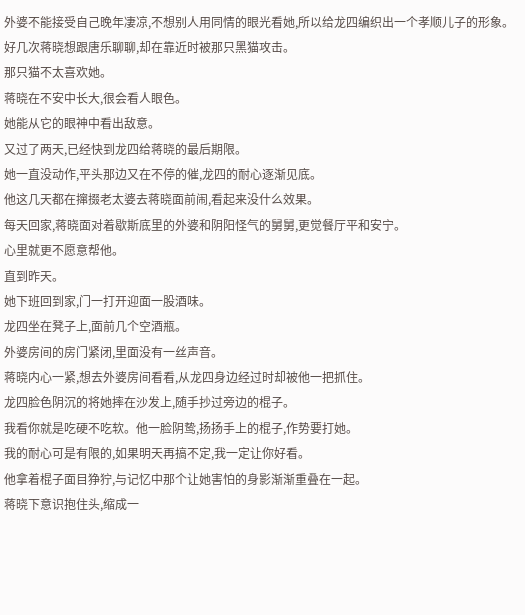外婆不能接受自己晚年凄凉,不想别人用同情的眼光看她,所以给龙四编织出一个孝顺儿子的形象。
好几次蒋晓想跟唐乐聊聊,却在靠近时被那只黑猫攻击。
那只猫不太喜欢她。
蒋晓在不安中长大,很会看人眼色。
她能从它的眼神中看出敌意。
又过了两天,已经快到龙四给蒋晓的最后期限。
她一直没动作,平头那边又在不停的催,龙四的耐心逐渐见底。
他这几天都在撺掇老太婆去蒋晓面前闹,看起来没什么效果。
每天回家,蒋晓面对着歇斯底里的外婆和阴阳怪气的舅舅,更觉餐厅平和安宁。
心里就更不愿意帮他。
直到昨天。
她下班回到家,门一打开迎面一股酒味。
龙四坐在凳子上,面前几个空酒瓶。
外婆房间的房门紧闭,里面没有一丝声音。
蒋晓内心一紧,想去外婆房间看看,从龙四身边经过时却被他一把抓住。
龙四脸色阴沉的将她摔在沙发上,随手抄过旁边的棍子。
我看你就是吃硬不吃软。他一脸阴鸷,扬扬手上的棍子,作势要打她。
我的耐心可是有限的,如果明天再搞不定,我一定让你好看。
他拿着棍子面目狰狞,与记忆中那个让她害怕的身影渐渐重叠在一起。
蒋晓下意识抱住头,缩成一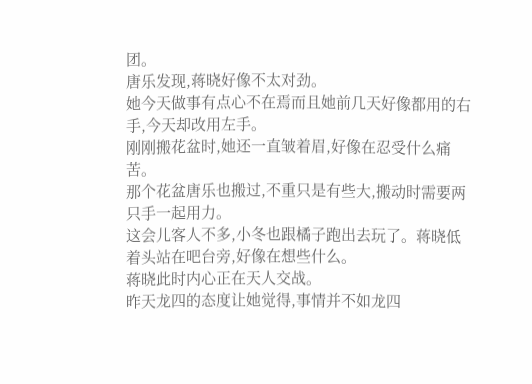团。
唐乐发现,蒋晓好像不太对劲。
她今天做事有点心不在焉而且她前几天好像都用的右手,今天却改用左手。
刚刚搬花盆时,她还一直皱着眉,好像在忍受什么痛苦。
那个花盆唐乐也搬过,不重只是有些大,搬动时需要两只手一起用力。
这会儿客人不多,小冬也跟橘子跑出去玩了。蒋晓低着头站在吧台旁,好像在想些什么。
蒋晓此时内心正在天人交战。
昨天龙四的态度让她觉得,事情并不如龙四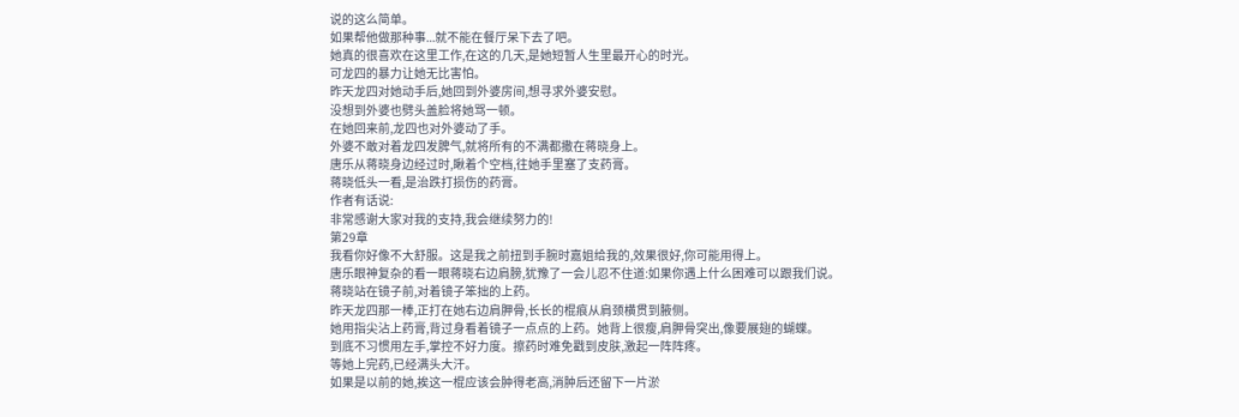说的这么简单。
如果帮他做那种事...就不能在餐厅呆下去了吧。
她真的很喜欢在这里工作,在这的几天,是她短暂人生里最开心的时光。
可龙四的暴力让她无比害怕。
昨天龙四对她动手后,她回到外婆房间,想寻求外婆安慰。
没想到外婆也劈头盖脸将她骂一顿。
在她回来前,龙四也对外婆动了手。
外婆不敢对着龙四发脾气,就将所有的不满都撒在蒋晓身上。
唐乐从蒋晓身边经过时,瞅着个空档,往她手里塞了支药膏。
蒋晓低头一看,是治跌打损伤的药膏。
作者有话说:
非常感谢大家对我的支持,我会继续努力的!
第29章
我看你好像不大舒服。这是我之前扭到手腕时嘉姐给我的,效果很好,你可能用得上。
唐乐眼神复杂的看一眼蒋晓右边肩膀,犹豫了一会儿忍不住道:如果你遇上什么困难可以跟我们说。
蒋晓站在镜子前,对着镜子笨拙的上药。
昨天龙四那一棒,正打在她右边肩胛骨,长长的棍痕从肩颈横贯到腋侧。
她用指尖沾上药膏,背过身看着镜子一点点的上药。她背上很瘦,肩胛骨突出,像要展翅的蝴蝶。
到底不习惯用左手,掌控不好力度。擦药时难免戳到皮肤,激起一阵阵疼。
等她上完药,已经满头大汗。
如果是以前的她,挨这一棍应该会肿得老高,消肿后还留下一片淤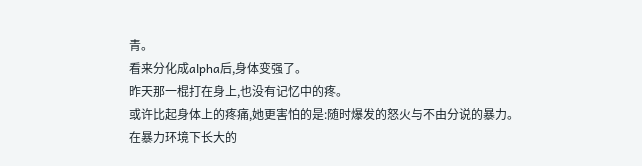青。
看来分化成alpha后,身体变强了。
昨天那一棍打在身上,也没有记忆中的疼。
或许比起身体上的疼痛,她更害怕的是:随时爆发的怒火与不由分说的暴力。
在暴力环境下长大的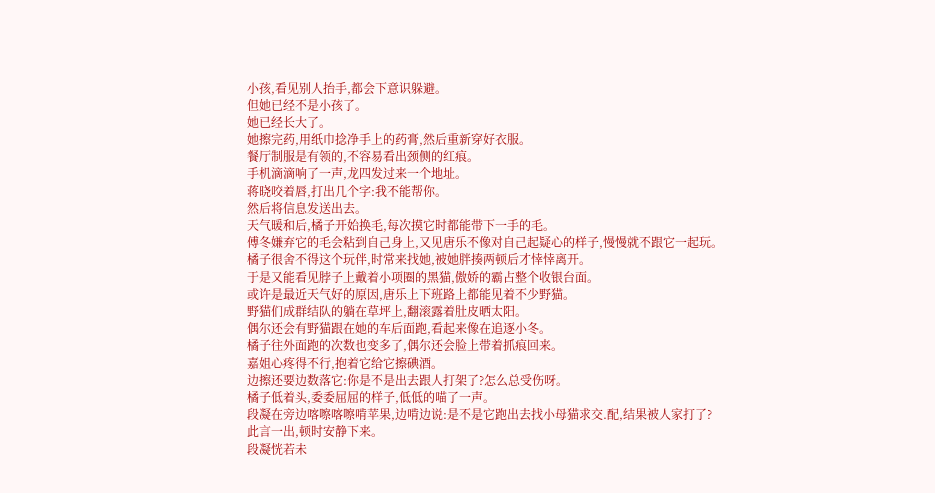小孩,看见别人抬手,都会下意识躲避。
但她已经不是小孩了。
她已经长大了。
她擦完药,用纸巾捻净手上的药膏,然后重新穿好衣服。
餐厅制服是有领的,不容易看出颈侧的红痕。
手机滴滴响了一声,龙四发过来一个地址。
蒋晓咬着唇,打出几个字:我不能帮你。
然后将信息发送出去。
天气暖和后,橘子开始换毛,每次摸它时都能带下一手的毛。
傅冬嫌弃它的毛会粘到自己身上,又见唐乐不像对自己起疑心的样子,慢慢就不跟它一起玩。
橘子很舍不得这个玩伴,时常来找她,被她胖揍两顿后才悻悻离开。
于是又能看见脖子上戴着小项圈的黑猫,傲娇的霸占整个收银台面。
或许是最近天气好的原因,唐乐上下班路上都能见着不少野猫。
野猫们成群结队的躺在草坪上,翻滚露着肚皮晒太阳。
偶尔还会有野猫跟在她的车后面跑,看起来像在追逐小冬。
橘子往外面跑的次数也变多了,偶尔还会脸上带着抓痕回来。
嘉姐心疼得不行,抱着它给它擦碘酒。
边擦还要边数落它:你是不是出去跟人打架了?怎么总受伤呀。
橘子低着头,委委屈屈的样子,低低的喵了一声。
段凝在旁边喀嚓喀嚓啃苹果,边啃边说:是不是它跑出去找小母猫求交.配,结果被人家打了?
此言一出,顿时安静下来。
段凝恍若未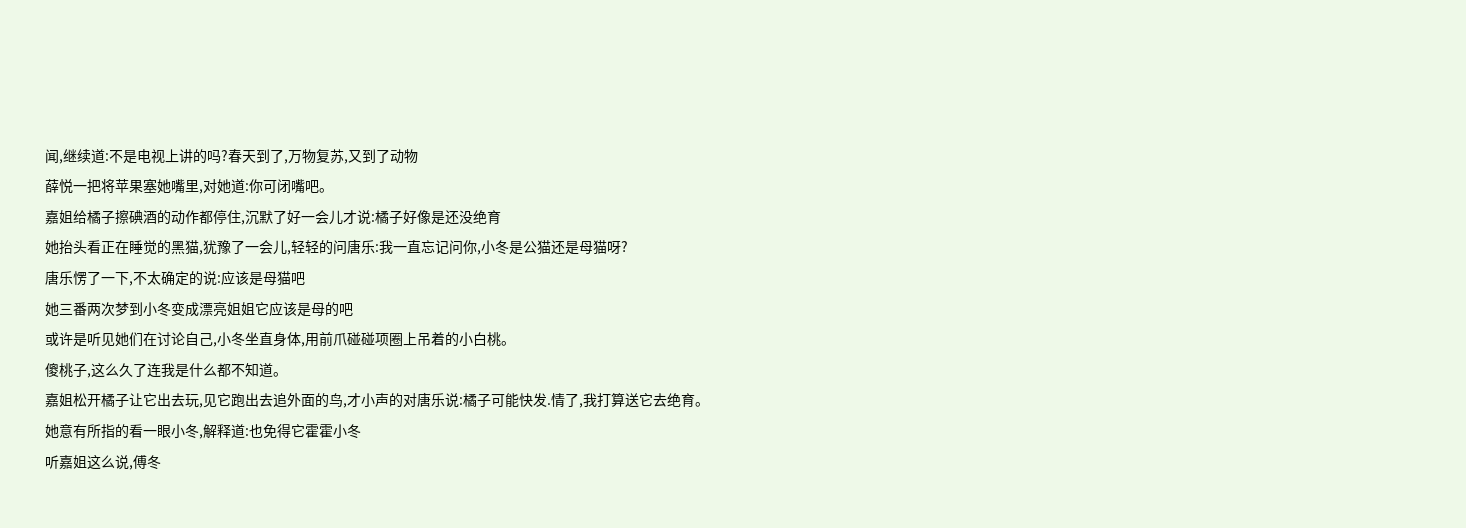闻,继续道:不是电视上讲的吗?春天到了,万物复苏,又到了动物
薛悦一把将苹果塞她嘴里,对她道:你可闭嘴吧。
嘉姐给橘子擦碘酒的动作都停住,沉默了好一会儿才说:橘子好像是还没绝育
她抬头看正在睡觉的黑猫,犹豫了一会儿,轻轻的问唐乐:我一直忘记问你,小冬是公猫还是母猫呀?
唐乐愣了一下,不太确定的说:应该是母猫吧
她三番两次梦到小冬变成漂亮姐姐它应该是母的吧
或许是听见她们在讨论自己,小冬坐直身体,用前爪碰碰项圈上吊着的小白桃。
傻桃子,这么久了连我是什么都不知道。
嘉姐松开橘子让它出去玩,见它跑出去追外面的鸟,才小声的对唐乐说:橘子可能快发.情了,我打算送它去绝育。
她意有所指的看一眼小冬,解释道:也免得它霍霍小冬
听嘉姐这么说,傅冬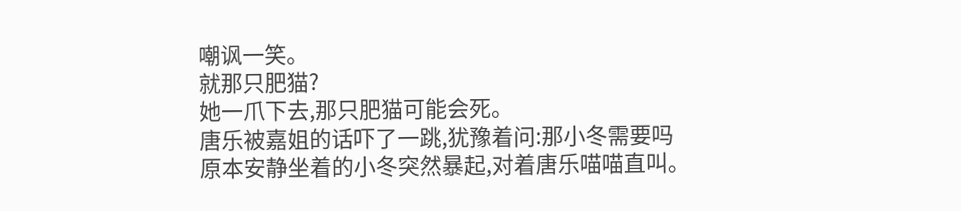嘲讽一笑。
就那只肥猫?
她一爪下去,那只肥猫可能会死。
唐乐被嘉姐的话吓了一跳,犹豫着问:那小冬需要吗
原本安静坐着的小冬突然暴起,对着唐乐喵喵直叫。